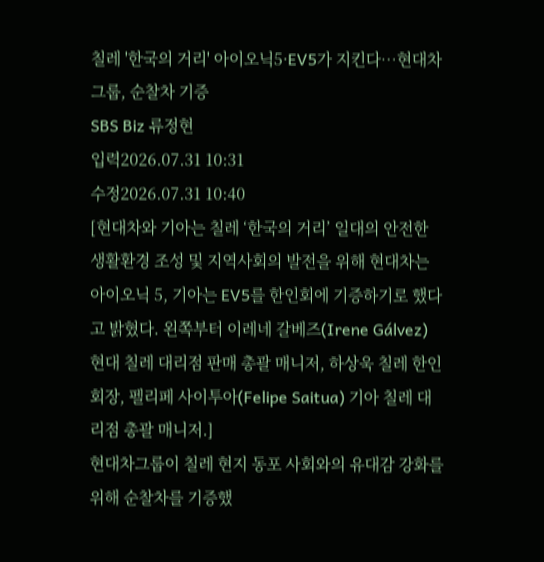칠레 '한국의 거리' 아이오닉5·EV5가 지킨다…현대차그룹, 순찰차 기증
SBS Biz 류정현
입력2026.07.31 10:31
수정2026.07.31 10:40
[현대차와 기아는 칠레 ‘한국의 거리’ 일대의 안전한 생활환경 조성 및 지역사회의 발전을 위해 현대차는 아이오닉 5, 기아는 EV5를 한인회에 기증하기로 했다고 밝혔다. 왼쪽부터 이레네 갈베즈(Irene Gálvez) 현대 칠레 대리점 판매 총괄 매니저, 하상욱 칠레 한인회장, 펠리페 사이투아(Felipe Saitua) 기아 칠레 대리점 총괄 매니저.]
현대차그룹이 칠레 현지 동포 사회와의 유대감 강화를 위해 순찰차를 기증했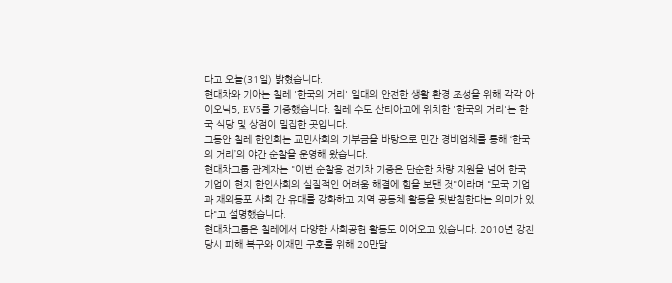다고 오늘(31일) 밝혔습니다.
현대차와 기아는 칠레 '한국의 거리' 일대의 안전한 생활 환경 조성을 위해 각각 아이오닉5, EV5를 기증했습니다. 칠레 수도 산티아고에 위치한 '한국의 거리'는 한국 식당 및 상점이 밀집한 곳입니다.
그동안 칠레 한인회는 교민사회의 기부금을 바탕으로 민간 경비업체를 통해 ‘한국의 거리’의 야간 순찰을 운영해 왔습니다.
현대차그룹 관계자는 "이번 순찰용 전기차 기증은 단순한 차량 지원을 넘어 한국 기업이 현지 한인사회의 실질적인 어려움 해결에 힘을 보탠 것"이라며 "모국 기업과 재외동포 사회 간 유대를 강화하고 지역 공동체 활동을 뒷받침한다는 의미가 있다"고 설명했습니다.
현대차그룹은 칠레에서 다양한 사회공헌 활동도 이어오고 있습니다. 2010년 강진 당시 피해 복구와 이재민 구호를 위해 20만달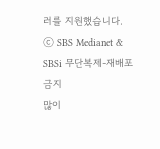러를 지원했습니다.
ⓒ SBS Medianet & SBSi 무단복제-재배포 금지
많이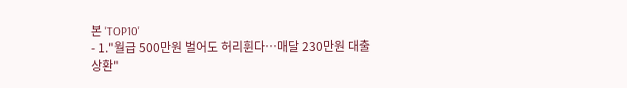본 'TOP10'
- 1."월급 500만원 벌어도 허리휜다…매달 230만원 대출 상환"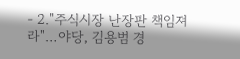- 2."주식시장 난장판 책임져라"…야당, 김용범 경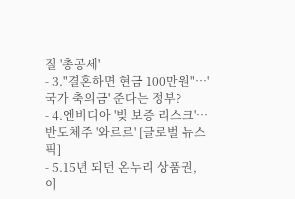질 '총공세'
- 3."결혼하면 현금 100만원"…'국가 축의금' 준다는 정부?
- 4.엔비디아 '빚 보증 리스크'…반도체주 '와르르' [글로벌 뉴스픽]
- 5.15년 되던 온누리 상품권, 이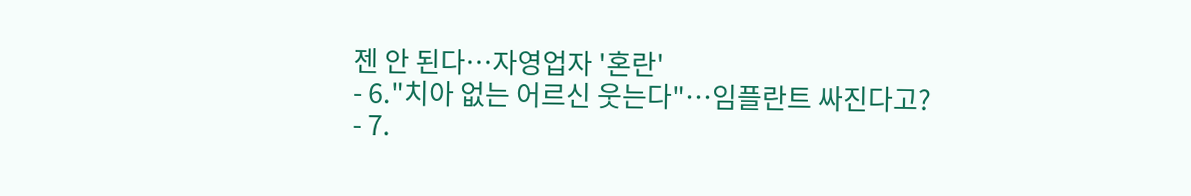젠 안 된다…자영업자 '혼란'
- 6."치아 없는 어르신 웃는다"…임플란트 싸진다고?
- 7.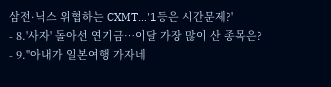삼전·닉스 위협하는 CXMT…'1등은 시간문제?'
- 8.'사자' 돌아선 연기금…이달 가장 많이 산 종목은?
- 9."아내가 일본여행 가자네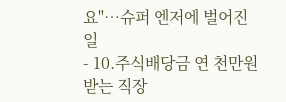요"…슈퍼 엔저에 벌어진 일
- 10.주식배당금 연 천만원 받는 직장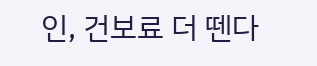인, 건보료 더 뗀다